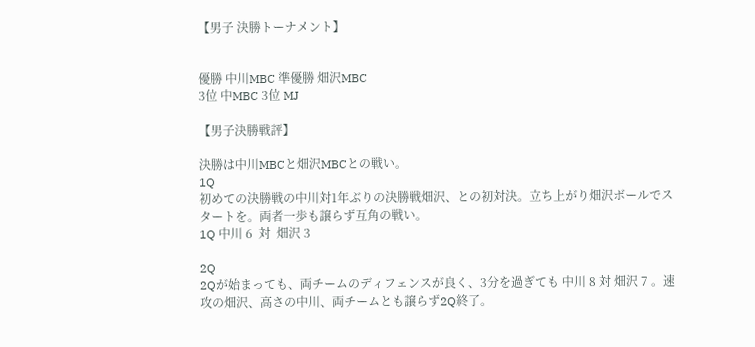【男子 決勝トーナメント】


優勝 中川MBC 準優勝 畑沢MBC
3位 中MBC 3位 MJ

【男子決勝戦評】

決勝は中川MBCと畑沢MBCとの戦い。
1Q
初めての決勝戦の中川対1年ぶりの決勝戦畑沢、との初対決。立ち上がり畑沢ボールでスタートを。両者一歩も譲らず互角の戦い。
1Q 中川 6  対  畑沢 3

2Q
2Qが始まっても、両チームのディフェンスが良く、3分を過ぎても 中川 8 対 畑沢 7 。速攻の畑沢、高さの中川、両チームとも譲らず2Q終了。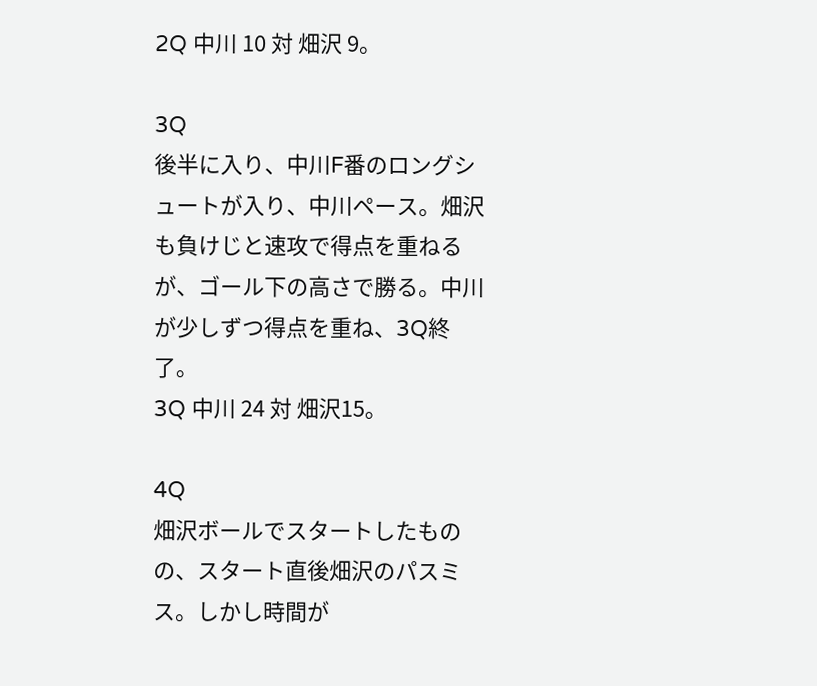2Q 中川 10 対 畑沢 9。

3Q
後半に入り、中川F番のロングシュートが入り、中川ペース。畑沢も負けじと速攻で得点を重ねるが、ゴール下の高さで勝る。中川が少しずつ得点を重ね、3Q終了。
3Q 中川 24 対 畑沢15。

4Q
畑沢ボールでスタートしたものの、スタート直後畑沢のパスミス。しかし時間が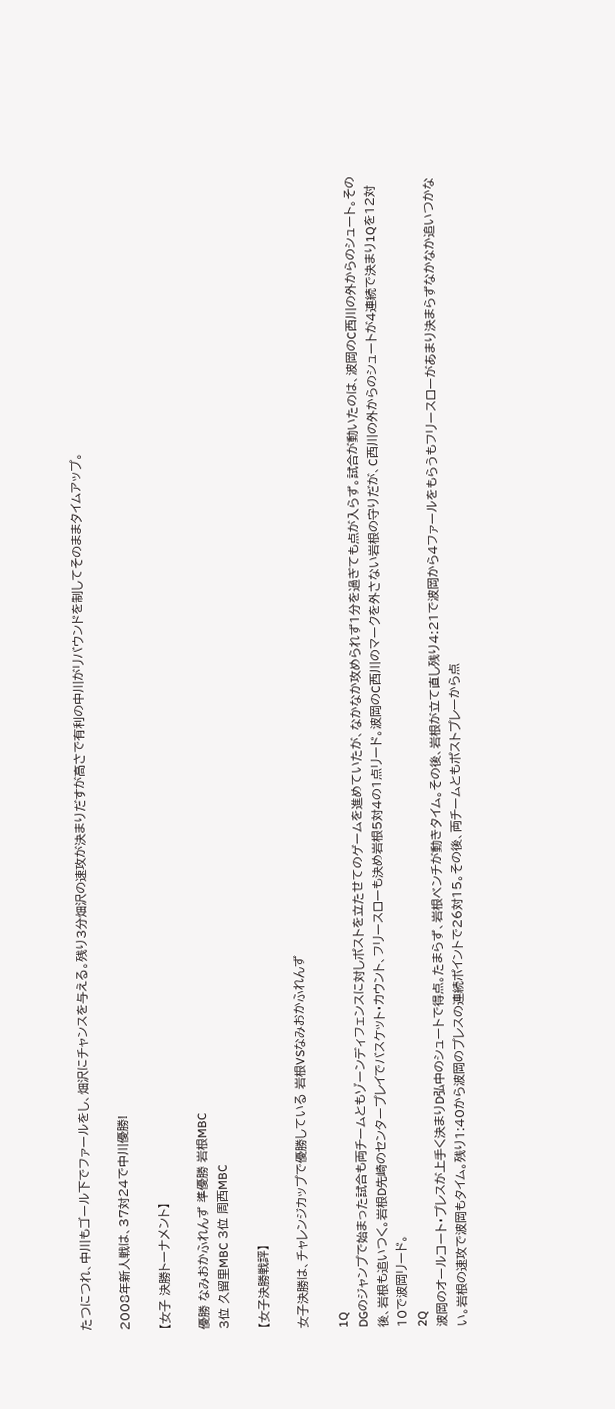たつにつれ、中川もゴール下でファールをし、畑沢にチャンスを与える。残り3分畑沢の速攻が決まりだすが高さで有利の中川がリバウンドを制してそのままタイムアップ。

2008年新人戦は、37対24で中川優勝!

【女子 決勝トーナメント】

優勝 なみおかふれんず 準優勝 岩根MBC
3位 久留里MBC 3位 周西MBC

【女子決勝戦評】

女子決勝は、チャレンジカップで優勝している 岩根VSなみおかふれんず

1Q
DGのジャンプで始まった試合も両チームともゾーンディフェンスに対しポストを立たせてのゲームを進めていたが、なかなか攻められず1分を過ぎても点が入らず。試合が動いたのは、波岡のC西川の外からのシュート。その後、岩根も追いつく。岩根D先崎のセンタープレイでバスケット・カウント、フリースローも決め岩根5対4の1点リード。波岡のC西川のマークを外さない岩根の守りだが、C西川の外からのシュートが4連続で決まり1Qを12対10で波岡リード。
2Q
波岡のオールコート・プレスが上手く決まりD弘中のシュートで得点。たまらず、岩根ベンチが動きタイム。その後、岩根が立て直し残り4:21で波岡から4ファールをもらうもフリースローがあまり決まらずなかなか追いつかない。岩根の速攻で波岡もタイム。残り1:40から波岡のプレスの連続ポイントで26対15。その後、両チームともポストプレーから点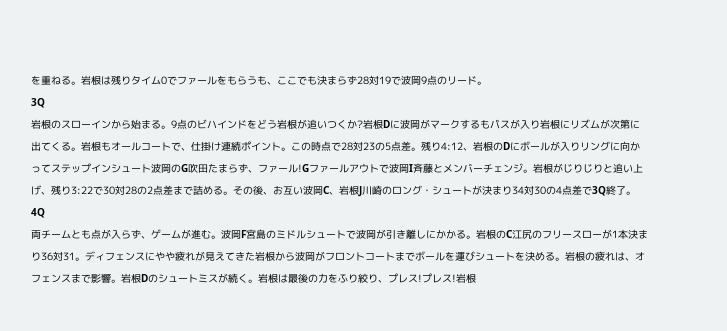を重ねる。岩根は残りタイム0でファールをもらうも、ここでも決まらず28対19で波岡9点のリード。
3Q
岩根のスローインから始まる。9点のビハインドをどう岩根が追いつくか?岩根Dに波岡がマークするもパスが入り岩根にリズムが次第に出てくる。岩根もオールコートで、仕掛け連続ポイント。この時点で28対23の5点差。残り4:12、岩根のDにボールが入りリングに向かってステップインシュート波岡のG吹田たまらず、ファール!Gファールアウトで波岡I斉藤とメンバーチェンジ。岩根がじりじりと追い上げ、残り3:22で30対28の2点差まで詰める。その後、お互い波岡C、岩根J川崎のロング・シュートが決まり34対30の4点差で3Q終了。
4Q
両チームとも点が入らず、ゲームが進む。波岡F宮島のミドルシュートで波岡が引き離しにかかる。岩根のC江尻のフリースローが1本決まり36対31。ディフェンスにやや疲れが見えてきた岩根から波岡がフロントコートまでボールを運びシュートを決める。岩根の疲れは、オフェンスまで影響。岩根Dのシュートミスが続く。岩根は最後の力をふり絞り、プレス!プレス!岩根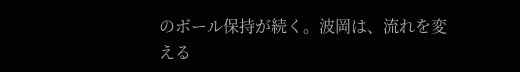のボール保持が続く。波岡は、流れを変える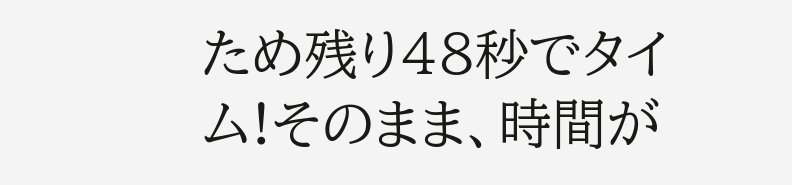ため残り48秒でタイム!そのまま、時間が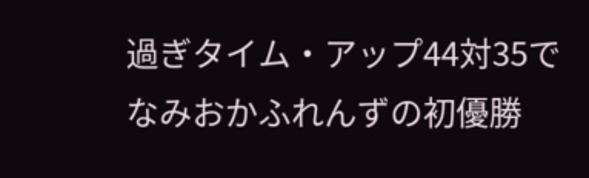過ぎタイム・アップ44対35でなみおかふれんずの初優勝